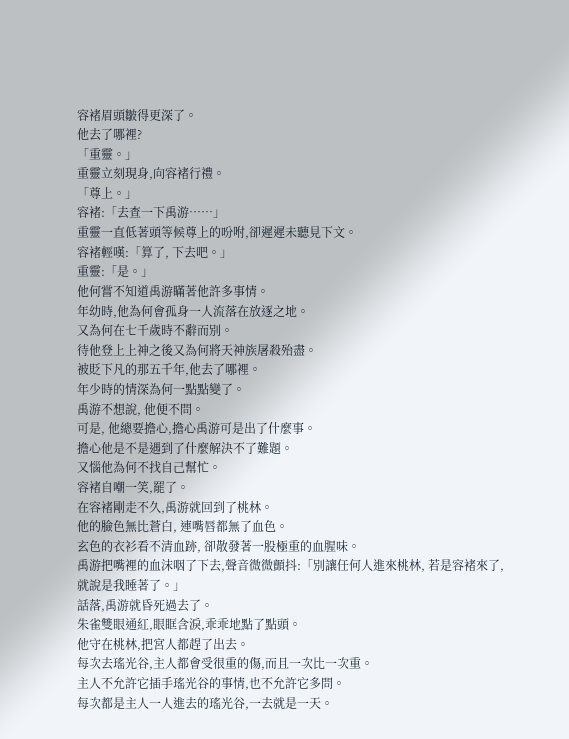容褚眉頭皺得更深了。
他去了哪裡?
「重靈。」
重靈立刻現身,向容褚行禮。
「尊上。」
容褚:「去查一下禹游……」
重靈一直低著頭等候尊上的吩咐,卻遲遲未聽見下文。
容褚輕嘆:「算了, 下去吧。」
重靈:「是。」
他何嘗不知道禹游瞞著他許多事情。
年幼時,他為何會孤身一人流落在放逐之地。
又為何在七千歲時不辭而別。
待他登上上神之後又為何將天神族屠殺殆盡。
被貶下凡的那五千年,他去了哪裡。
年少時的情深為何一點點變了。
禹游不想說, 他便不問。
可是, 他總要擔心,擔心禹游可是出了什麼事。
擔心他是不是遇到了什麼解決不了難題。
又惱他為何不找自己幫忙。
容褚自嘲一笑,罷了。
在容褚剛走不久,禹游就回到了桃林。
他的臉色無比蒼白, 連嘴唇都無了血色。
玄色的衣衫看不清血跡, 卻散發著一股極重的血腥味。
禹游把嘴裡的血沫咽了下去,聲音微微顫抖:「別讓任何人進來桃林, 若是容褚來了,就說是我睡著了。」
話落,禹游就昏死過去了。
朱雀雙眼通紅,眼眶含淚,乖乖地點了點頭。
他守在桃林,把宮人都趕了出去。
每次去瑤光谷,主人都會受很重的傷,而且一次比一次重。
主人不允許它插手瑤光谷的事情,也不允許它多問。
每次都是主人一人進去的瑤光谷,一去就是一天。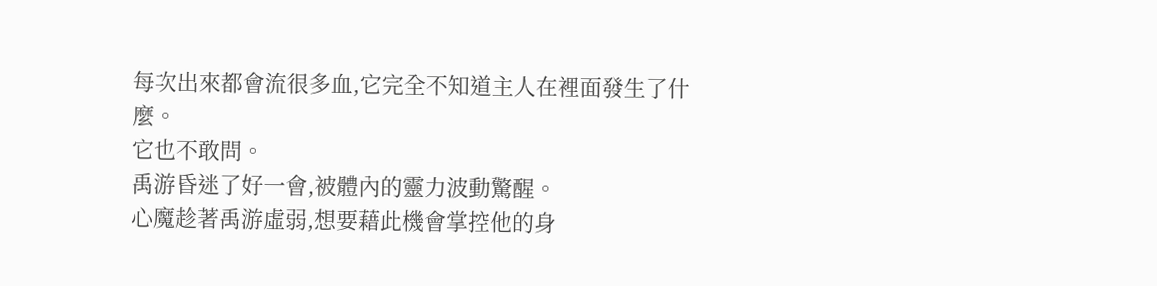每次出來都會流很多血,它完全不知道主人在裡面發生了什麼。
它也不敢問。
禹游昏迷了好一會,被體內的靈力波動驚醒。
心魔趁著禹游虛弱,想要藉此機會掌控他的身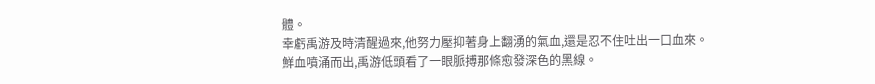體。
幸虧禹游及時清醒過來,他努力壓抑著身上翻湧的氣血,還是忍不住吐出一口血來。
鮮血噴涌而出,禹游低頭看了一眼脈搏那條愈發深色的黑線。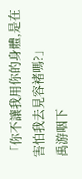「你不讓我用你的身體,是在害怕我去見容褚嗎?」
禹游咽下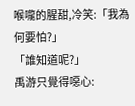喉嚨的腥甜,冷笑:「我為何要怕?」
「誰知道呢?」
禹游只覺得噁心: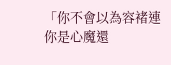「你不會以為容褚連你是心魔還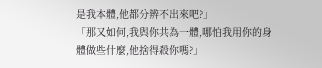是我本體,他都分辨不出來吧?」
「那又如何,我與你共為一體,哪怕我用你的身體做些什麼,他捨得殺你嗎?」